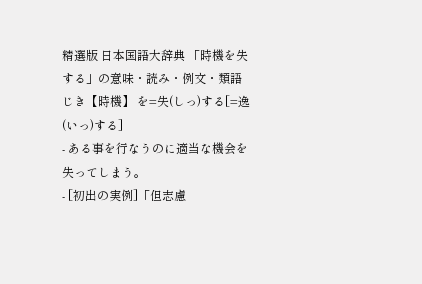精選版 日本国語大辞典 「時機を失する」の意味・読み・例文・類語
じき【時機】 を=失(しっ)する[=逸(いっ)する]
- ある事を行なうのに適当な機会を失ってしまう。
- [初出の実例]「但志慮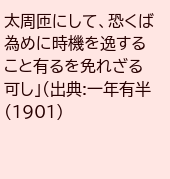太周匝にして、恐くば為めに時機を逸すること有るを免れざる可し」(出典:一年有半(1901)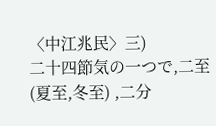〈中江兆民〉三)
二十四節気の一つで,二至 (夏至,冬至) ,二分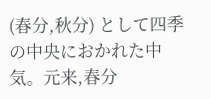(春分,秋分) として四季の中央におかれた中気。元来,春分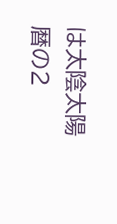は太陰太陽暦の2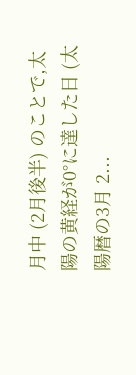月中 (2月後半) のことで,太陽の黄経が0°に達した日 (太陽暦の3月 2...